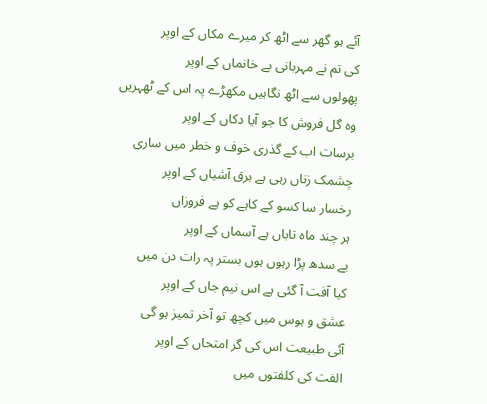آئے ہو گھر سے اٹھ کر میرے مکاں کے اوپر
کی تم نے مہربانی بے خانماں کے اوپر
پھولوں سے اٹھ نگاہیں مکھڑے پہ اس کے ٹھہریں
وہ گل فروش کا جو آیا دکاں کے اوپر
برسات اب کے گذری خوف و خطر میں ساری
چشمک زناں رہی ہے برق آشیاں کے اوپر
رخسار سا کسو کے کاہے کو ہے فروزاں
ہر چند ماہ تاباں ہے آسماں کے اوپر
بے سدھ پڑا رہوں ہوں بستر پہ رات دن میں
کیا آفت آ گئی ہے اس نیم جاں کے اوپر
عشق و ہوس میں کچھ تو آخر تمیز ہو گی
آئی طبیعت اس کی گر امتحاں کے اوپر
الفت کی کلفتوں میں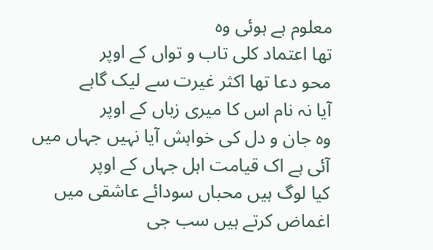معلوم ہے ہوئی وہ
تھا اعتماد کلی تاب و تواں کے اوپر
محو دعا تھا اکثر غیرت سے لیک گاہے
آیا نہ نام اس کا میری زباں کے اوپر
وہ جان و دل کی خواہش آیا نہیں جہاں میں
آئی ہے اک قیامت اہل جہاں کے اوپر
کیا لوگ ہیں محباں سودائے عاشقی میں
اغماض کرتے ہیں سب جی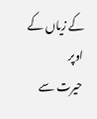کے زیاں کے اوپر
حیرت سے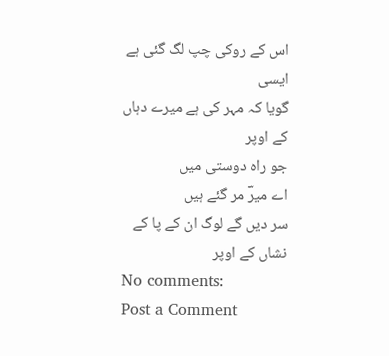اس کے روکی چپ لگ گئی ہے ایسی
گویا کہ مہر کی ہے میرے دہاں کے اوپر
جو راہ دوستی میں
اے میرؔ مر گئے ہیں
سر دیں گے لوگ ان کے پا کے نشاں کے اوپر
No comments:
Post a Comment